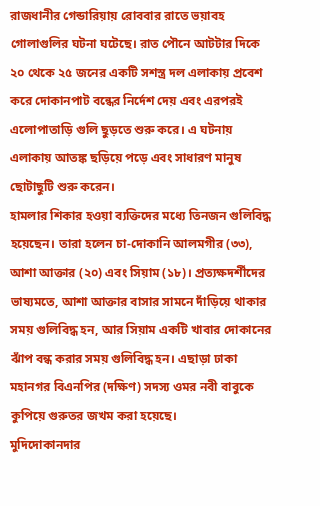রাজধানীর গেন্ডারিয়ায় রোববার রাতে ভয়াবহ গোলাগুলির ঘটনা ঘটেছে। রাত পৌনে আটটার দিকে ২০ থেকে ২৫ জনের একটি সশস্ত্র দল এলাকায় প্রবেশ করে দোকানপাট বন্ধের নির্দেশ দেয় এবং এরপরই এলোপাতাড়ি গুলি ছুড়তে শুরু করে। এ ঘটনায় এলাকায় আতঙ্ক ছড়িয়ে পড়ে এবং সাধারণ মানুষ ছোটাছুটি শুরু করেন।
হামলার শিকার হওয়া ব্যক্তিদের মধ্যে তিনজন গুলিবিদ্ধ হয়েছেন। তারা হলেন চা-দোকানি আলমগীর (৩৩), আশা আক্তার (২০) এবং সিয়াম (১৮)। প্রত্যক্ষদর্শীদের ভাষ্যমতে, আশা আক্তার বাসার সামনে দাঁড়িয়ে থাকার সময় গুলিবিদ্ধ হন, আর সিয়াম একটি খাবার দোকানের ঝাঁপ বন্ধ করার সময় গুলিবিদ্ধ হন। এছাড়া ঢাকা মহানগর বিএনপির (দক্ষিণ) সদস্য ওমর নবী বাবুকে কুপিয়ে গুরুতর জখম করা হয়েছে।
মুদিদোকানদার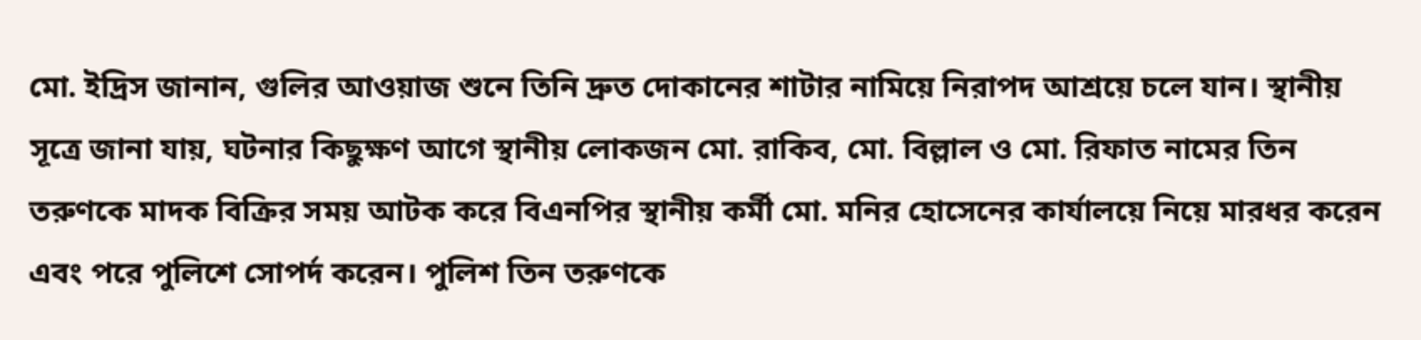মো. ইদ্রিস জানান, গুলির আওয়াজ শুনে তিনি দ্রুত দোকানের শাটার নামিয়ে নিরাপদ আশ্রয়ে চলে যান। স্থানীয় সূত্রে জানা যায়, ঘটনার কিছুক্ষণ আগে স্থানীয় লোকজন মো. রাকিব, মো. বিল্লাল ও মো. রিফাত নামের তিন তরুণকে মাদক বিক্রির সময় আটক করে বিএনপির স্থানীয় কর্মী মো. মনির হোসেনের কার্যালয়ে নিয়ে মারধর করেন এবং পরে পুলিশে সোপর্দ করেন। পুলিশ তিন তরুণকে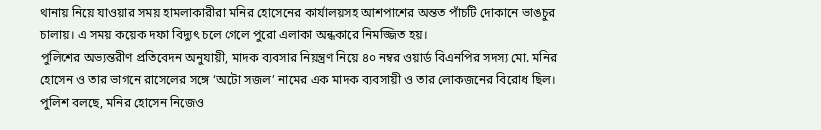থানায় নিয়ে যাওয়ার সময় হামলাকারীরা মনির হোসেনের কার্যালয়সহ আশপাশের অন্তত পাঁচটি দোকানে ভাঙচুর চালায়। এ সময় কয়েক দফা বিদ্যুৎ চলে গেলে পুরো এলাকা অন্ধকারে নিমজ্জিত হয়।
পুলিশের অভ্যন্তরীণ প্রতিবেদন অনুযায়ী, মাদক ব্যবসার নিয়ন্ত্রণ নিয়ে ৪০ নম্বর ওয়ার্ড বিএনপির সদস্য মো. মনির হোসেন ও তার ভাগনে রাসেলের সঙ্গে ‘অটো সজল’ নামের এক মাদক ব্যবসায়ী ও তার লোকজনের বিরোধ ছিল। পুলিশ বলছে, মনির হোসেন নিজেও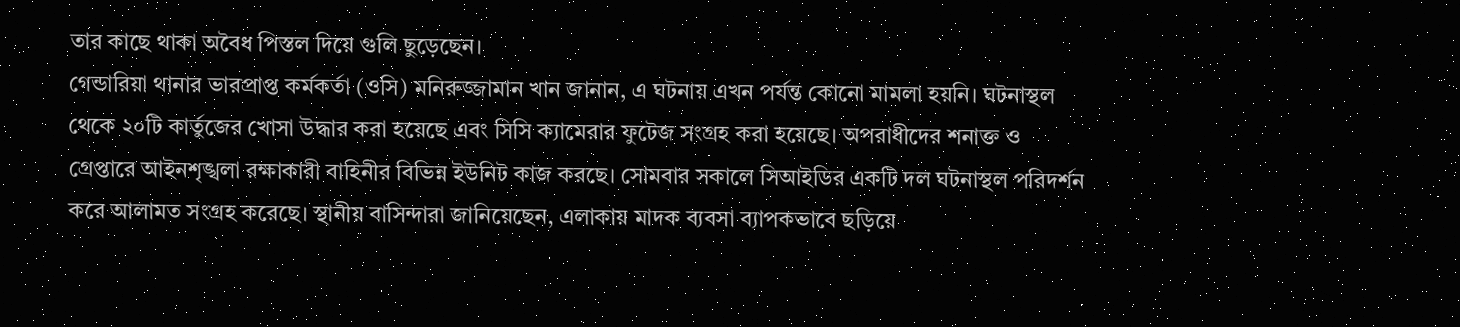তার কাছে থাকা অবৈধ পিস্তল দিয়ে গুলি ছুড়েছেন।
গেন্ডারিয়া থানার ভারপ্রাপ্ত কর্মকর্তা (ওসি) মনিরুজ্জামান খান জানান, এ ঘটনায় এখন পর্যন্ত কোনো মামলা হয়নি। ঘটনাস্থল থেকে ২০টি কার্তুজের খোসা উদ্ধার করা হয়েছে এবং সিসি ক্যামেরার ফুটেজ সংগ্রহ করা হয়েছে। অপরাধীদের শনাক্ত ও গ্রেপ্তারে আইনশৃঙ্খলা রক্ষাকারী বাহিনীর বিভিন্ন ইউনিট কাজ করছে। সোমবার সকালে সিআইডির একটি দল ঘটনাস্থল পরিদর্শন করে আলামত সংগ্রহ করেছে। স্থানীয় বাসিন্দারা জানিয়েছেন, এলাকায় মাদক ব্যবসা ব্যাপকভাবে ছড়িয়ে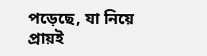পড়েছে, যা নিয়ে প্রায়ই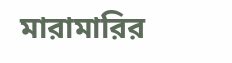মারামারির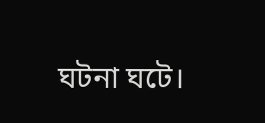ঘটনা ঘটে।